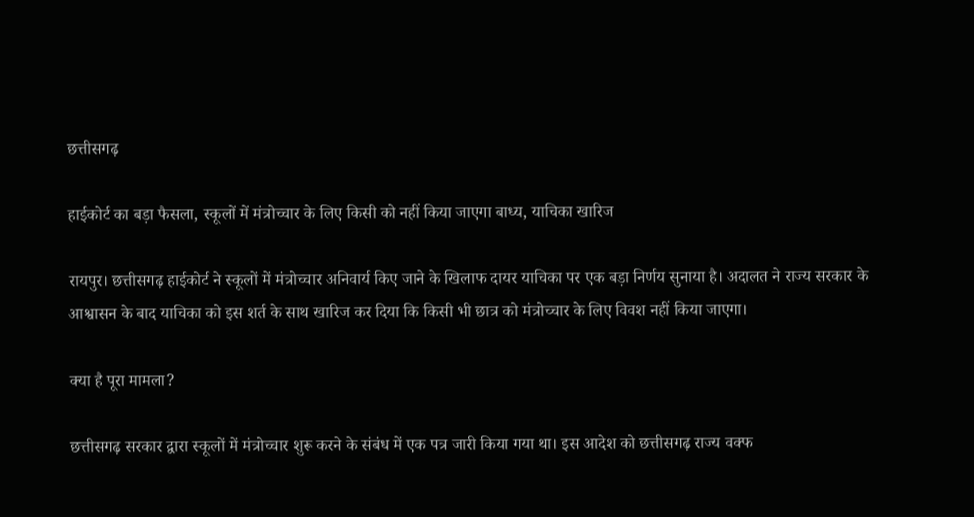छत्तीसगढ़

हाईकोर्ट का बड़ा फैसला, स्कूलों में मंत्रोच्चार के लिए किसी को नहीं किया जाएगा बाध्य, याचिका खारिज

रायपुर। छत्तीसगढ़ हाईकोर्ट ने स्कूलों में मंत्रोच्चार अनिवार्य किए जाने के खिलाफ दायर याचिका पर एक बड़ा निर्णय सुनाया है। अदालत ने राज्य सरकार के आश्वासन के बाद याचिका को इस शर्त के साथ खारिज कर दिया कि किसी भी छात्र को मंत्रोच्चार के लिए विवश नहीं किया जाएगा।

क्या है पूरा मामला?

छत्तीसगढ़ सरकार द्वारा स्कूलों में मंत्रोच्चार शुरू करने के संबंध में एक पत्र जारी किया गया था। इस आदेश को छत्तीसगढ़ राज्य वक्फ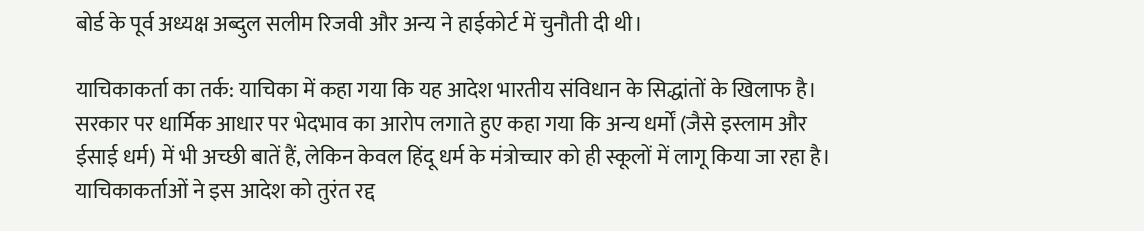बोर्ड के पूर्व अध्यक्ष अब्दुल सलीम रिजवी और अन्य ने हाईकोर्ट में चुनौती दी थी।

याचिकाकर्ता का तर्क: याचिका में कहा गया कि यह आदेश भारतीय संविधान के सिद्धांतों के खिलाफ है। सरकार पर धार्मिक आधार पर भेदभाव का आरोप लगाते हुए कहा गया कि अन्य धर्मों (जैसे इस्लाम और ईसाई धर्म) में भी अच्छी बातें हैं, लेकिन केवल हिंदू धर्म के मंत्रोच्चार को ही स्कूलों में लागू किया जा रहा है। याचिकाकर्ताओं ने इस आदेश को तुरंत रद्द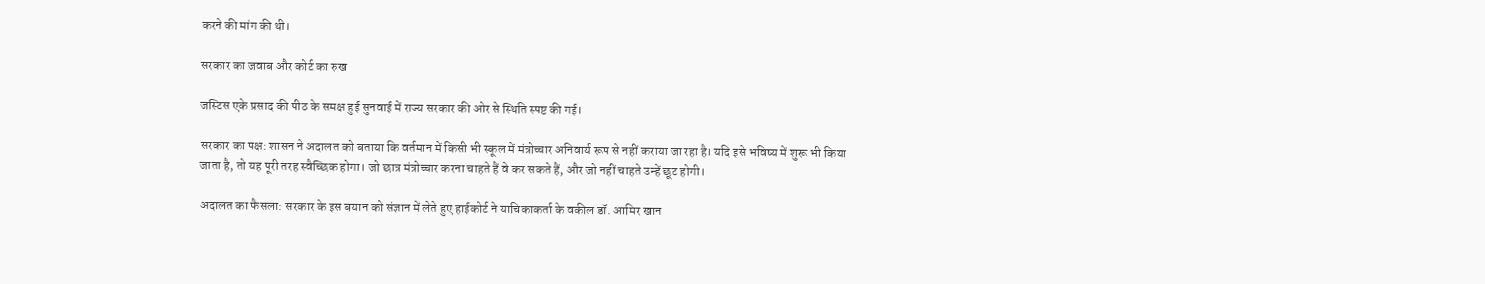करने की मांग की थी।

सरकार का जवाब और कोर्ट का रुख

जस्टिस एके प्रसाद की पीठ के समक्ष हुई सुनवाई में राज्य सरकार की ओर से स्थिति स्पष्ट की गई।

सरकार का पक्ष: शासन ने अदालत को बताया कि वर्तमान में किसी भी स्कूल में मंत्रोच्चार अनिवार्य रूप से नहीं कराया जा रहा है। यदि इसे भविष्य में शुरू भी किया जाता है, तो यह पूरी तरह स्वैच्छिक होगा। जो छात्र मंत्रोच्चार करना चाहते हैं वे कर सकते हैं, और जो नहीं चाहते उन्हें छूट होगी।

अदालत का फैसला: सरकार के इस बयान को संज्ञान में लेते हुए हाईकोर्ट ने याचिकाकर्ता के वकील डॉ. आमिर खान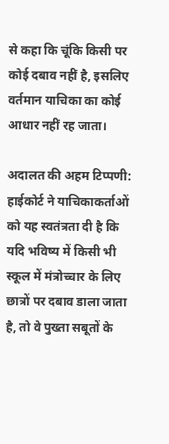से कहा कि चूंकि किसी पर कोई दबाव नहीं है, इसलिए वर्तमान याचिका का कोई आधार नहीं रह जाता।

अदालत की अहम टिप्पणी: हाईकोर्ट ने याचिकाकर्ताओं को यह स्वतंत्रता दी है कि यदि भविष्य में किसी भी स्कूल में मंत्रोच्चार के लिए छात्रों पर दबाव डाला जाता है, तो वे पुख्ता सबूतों के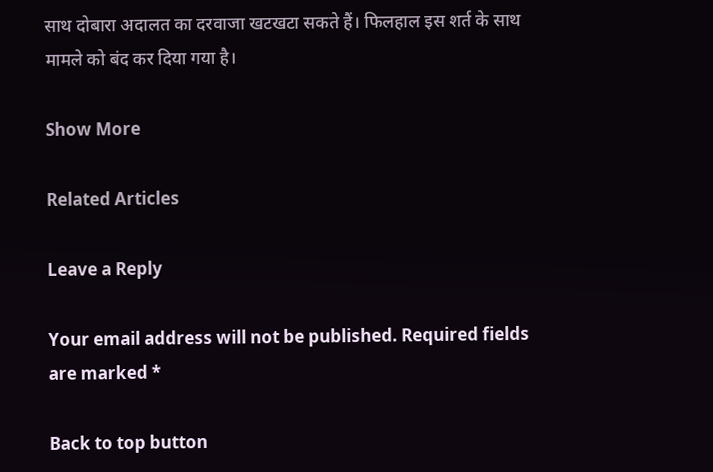साथ दोबारा अदालत का दरवाजा खटखटा सकते हैं। फिलहाल इस शर्त के साथ मामले को बंद कर दिया गया है।

Show More

Related Articles

Leave a Reply

Your email address will not be published. Required fields are marked *

Back to top button